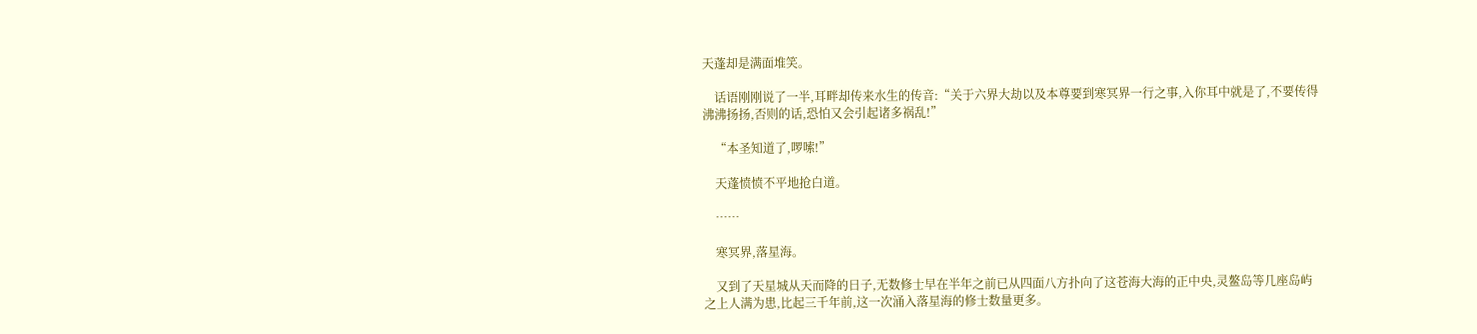天蓬却是满面堆笑。

    话语刚刚说了一半,耳畔却传来水生的传音:“关于六界大劫以及本尊要到寒冥界一行之事,入你耳中就是了,不要传得沸沸扬扬,否则的话,恐怕又会引起诸多祸乱!”

    “本圣知道了,啰嗦!”

    天蓬愤愤不平地抢白道。

    ……

    寒冥界,落星海。

    又到了天星城从天而降的日子,无数修士早在半年之前已从四面八方扑向了这苍海大海的正中央,灵鳌岛等几座岛屿之上人满为患,比起三千年前,这一次涌入落星海的修士数量更多。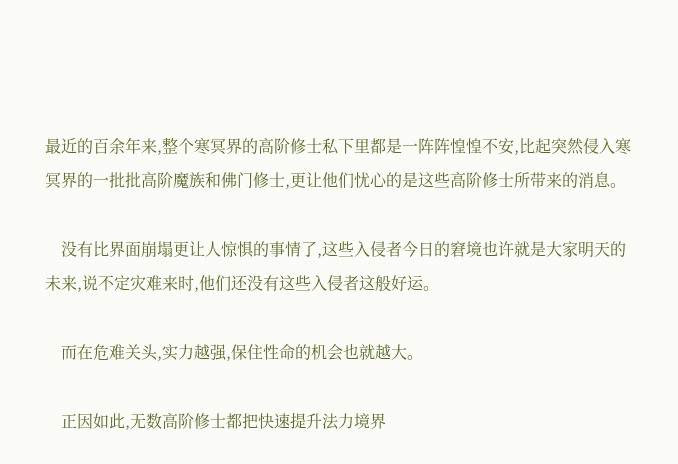最近的百余年来,整个寒冥界的高阶修士私下里都是一阵阵惶惶不安,比起突然侵入寒冥界的一批批高阶魔族和佛门修士,更让他们忧心的是这些高阶修士所带来的消息。

    没有比界面崩塌更让人惊惧的事情了,这些入侵者今日的窘境也许就是大家明天的未来,说不定灾难来时,他们还没有这些入侵者这般好运。

    而在危难关头,实力越强,保住性命的机会也就越大。

    正因如此,无数高阶修士都把快速提升法力境界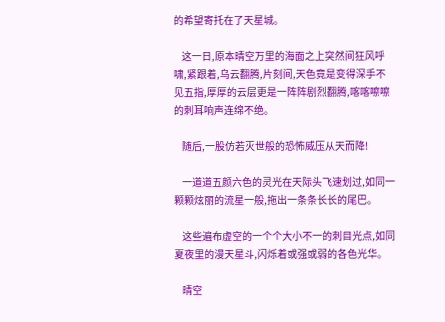的希望寄托在了天星城。

    这一日,原本晴空万里的海面之上突然间狂风呼啸,紧跟着,乌云翻腾,片刻间,天色竟是变得深手不见五指,厚厚的云层更是一阵阵剧烈翻腾,喀喀嚓嚓的刺耳响声连绵不绝。

    随后,一股仿若灭世般的恐怖威压从天而降!

    一道道五颜六色的灵光在天际头飞速划过,如同一颗颗炫丽的流星一般,拖出一条条长长的尾巴。

    这些遍布虚空的一个个大小不一的刺目光点,如同夏夜里的漫天星斗,闪烁着或强或弱的各色光华。

    晴空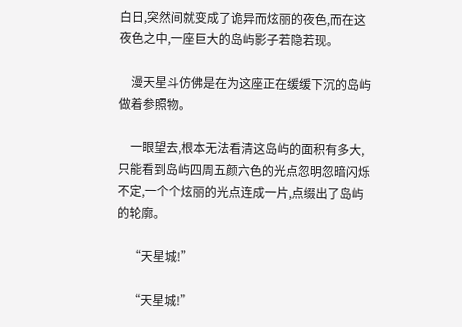白日,突然间就变成了诡异而炫丽的夜色,而在这夜色之中,一座巨大的岛屿影子若隐若现。

    漫天星斗仿佛是在为这座正在缓缓下沉的岛屿做着参照物。

    一眼望去,根本无法看清这岛屿的面积有多大,只能看到岛屿四周五颜六色的光点忽明忽暗闪烁不定,一个个炫丽的光点连成一片,点缀出了岛屿的轮廓。

    “天星城!”

    “天星城!”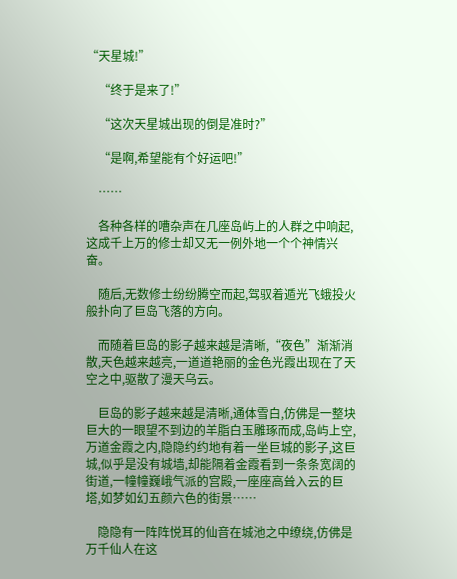“天星城!”

    “终于是来了!”

    “这次天星城出现的倒是准时?”

    “是啊,希望能有个好运吧!”

    ……

    各种各样的嘈杂声在几座岛屿上的人群之中响起,这成千上万的修士却又无一例外地一个个神情兴奋。

    随后,无数修士纷纷腾空而起,驾驭着遁光飞蛾投火般扑向了巨岛飞落的方向。

    而随着巨岛的影子越来越是清晰,“夜色”渐渐消散,天色越来越亮,一道道艳丽的金色光霞出现在了天空之中,驱散了漫天乌云。

    巨岛的影子越来越是清晰,通体雪白,仿佛是一整块巨大的一眼望不到边的羊脂白玉雕琢而成,岛屿上空,万道金霞之内,隐隐约约地有着一坐巨城的影子,这巨城,似乎是没有城墙,却能隔着金霞看到一条条宽阔的街道,一幢幢巍峨气派的宫殿,一座座高耸入云的巨塔,如梦如幻五颜六色的街景……

    隐隐有一阵阵悦耳的仙音在城池之中缭绕,仿佛是万千仙人在这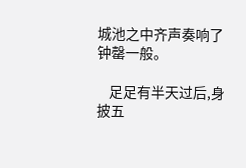城池之中齐声奏响了钟罄一般。

    足足有半天过后,身披五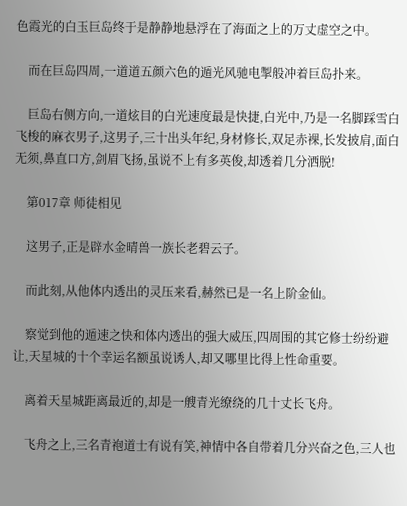色霞光的白玉巨岛终于是静静地悬浮在了海面之上的万丈虚空之中。

    而在巨岛四周,一道道五颜六色的遁光风驰电掣般冲着巨岛扑来。

    巨岛右侧方向,一道炫目的白光速度最是快捷,白光中,乃是一名脚踩雪白飞梭的麻衣男子,这男子,三十出头年纪,身材修长,双足赤裸,长发披肩,面白无须,鼻直口方,剑眉飞扬,虽说不上有多英俊,却透着几分洒脱!

    第017章 师徒相见

    这男子,正是辟水金晴兽一族长老碧云子。

    而此刻,从他体内透出的灵压来看,赫然已是一名上阶金仙。

    察觉到他的遁速之快和体内透出的强大威压,四周围的其它修士纷纷避让,天星城的十个幸运名额虽说诱人,却又哪里比得上性命重要。

    离着天星城距离最近的,却是一艘青光缭绕的几十丈长飞舟。

    飞舟之上,三名青袍道士有说有笑,神情中各自带着几分兴奋之色,三人也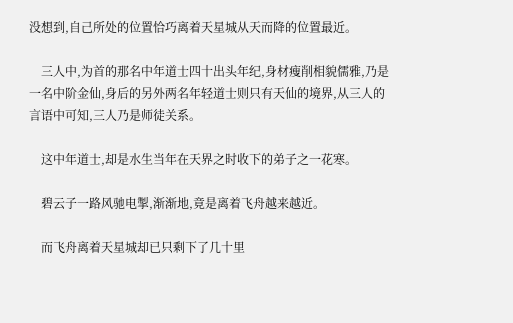没想到,自己所处的位置恰巧离着天星城从天而降的位置最近。

    三人中,为首的那名中年道士四十出头年纪,身材瘦削相貌儒雅,乃是一名中阶金仙,身后的另外两名年轻道士则只有天仙的境界,从三人的言语中可知,三人乃是师徒关系。

    这中年道士,却是水生当年在天界之时收下的弟子之一花寒。

    碧云子一路风驰电掣,渐渐地,竟是离着飞舟越来越近。

    而飞舟离着天星城却已只剩下了几十里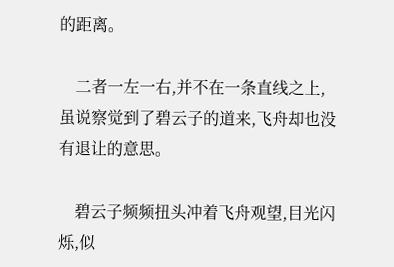的距离。

    二者一左一右,并不在一条直线之上,虽说察觉到了碧云子的道来,飞舟却也没有退让的意思。

    碧云子频频扭头冲着飞舟观望,目光闪烁,似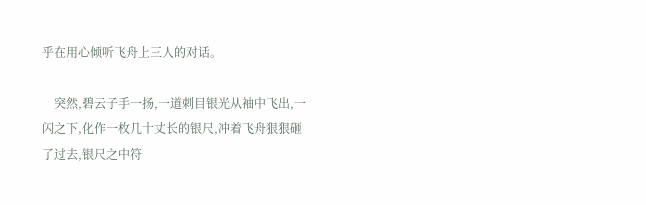乎在用心倾听飞舟上三人的对话。

    突然,碧云子手一扬,一道刺目银光从袖中飞出,一闪之下,化作一枚几十丈长的银尺,冲着飞舟狠狠砸了过去,银尺之中符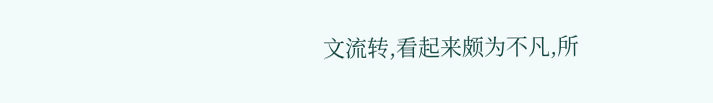文流转,看起来颇为不凡,所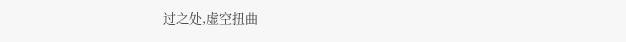过之处,虚空扭曲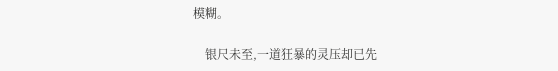模糊。

    银尺未至,一道狂暴的灵压却已先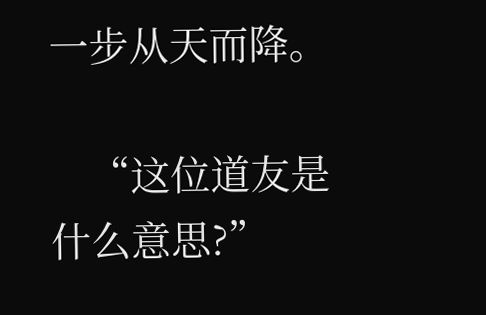一步从天而降。

    “这位道友是什么意思?”